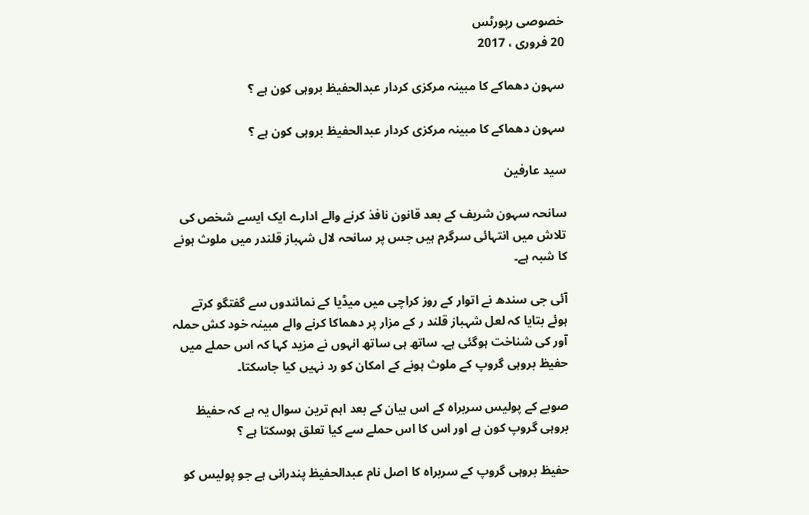خصوصی رپورٹس
20 فروری ، 2017

سہون دھماکے کا مبینہ مرکزی کردار عبدالحفیظ بروہی کون ہے ؟

سہون دھماکے کا مبینہ مرکزی کردار عبدالحفیظ بروہی کون ہے ؟

سید عارفین

سانحہ سہون شریف کے بعد قانون نافذ کرنے والے ادارے ایک ایسے شخص کی تلاش میں انتہائی سرگرم ہیں جس پر سانحہ لال شہباز قلندر میں ملوث ہونے کا شبہ ہے۔

آئی جی سندھ نے اتوار کے روز کراچی میں میڈیا کے نمائندوں سے گفتگو کرتے ہوئے بتایا کہ لعل شہباز قلند ر کے مزار پر دھماکا کرنے والے مبینہ خود کش حملہ آور کی شناخت ہوگئی ہے۔ ساتھ ہی ساتھ انہوں نے مزید کہا کہ اس حملے میں حفیظ بروہی گروپ کے ملوث ہونے کے امکان کو رد نہیں کیا جاسکتا۔

صوبے کے پولیس سربراہ کے اس بیان کے بعد اہم ترین سوال یہ ہے کہ حفیظ بروہی گروپ کون ہے اور اس کا اس حملے سے کیا تعلق ہوسکتا ہے ؟

حفیظ بروہی گروپ کے سربراہ کا اصل نام عبدالحفیظ پندرانی ہے جو پولیس کو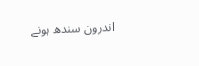اندرون سندھ ہونے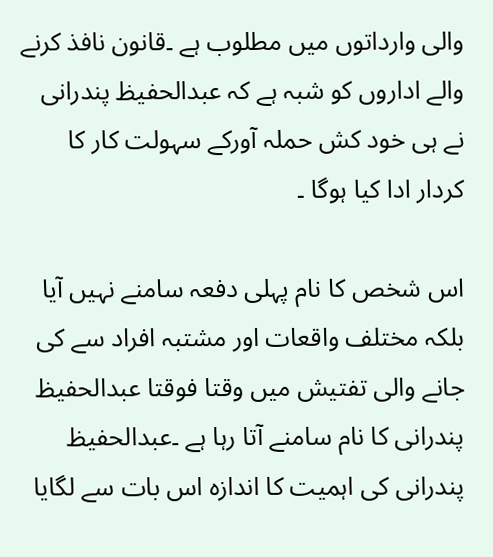والی وارداتوں میں مطلوب ہے ۔قانون نافذ کرنے والے اداروں کو شبہ ہے کہ عبدالحفیظ پندرانی نے ہی خود کش حملہ آورکے سہولت کار کا کردار ادا کیا ہوگا ۔

اس شخص کا نام پہلی دفعہ سامنے نہیں آیا بلکہ مختلف واقعات اور مشتبہ افراد سے کی جانے والی تفتیش میں وقتا فوقتا عبدالحفیظ پندرانی کا نام سامنے آتا رہا ہے ۔عبدالحفیظ پندرانی کی اہمیت کا اندازہ اس بات سے لگایا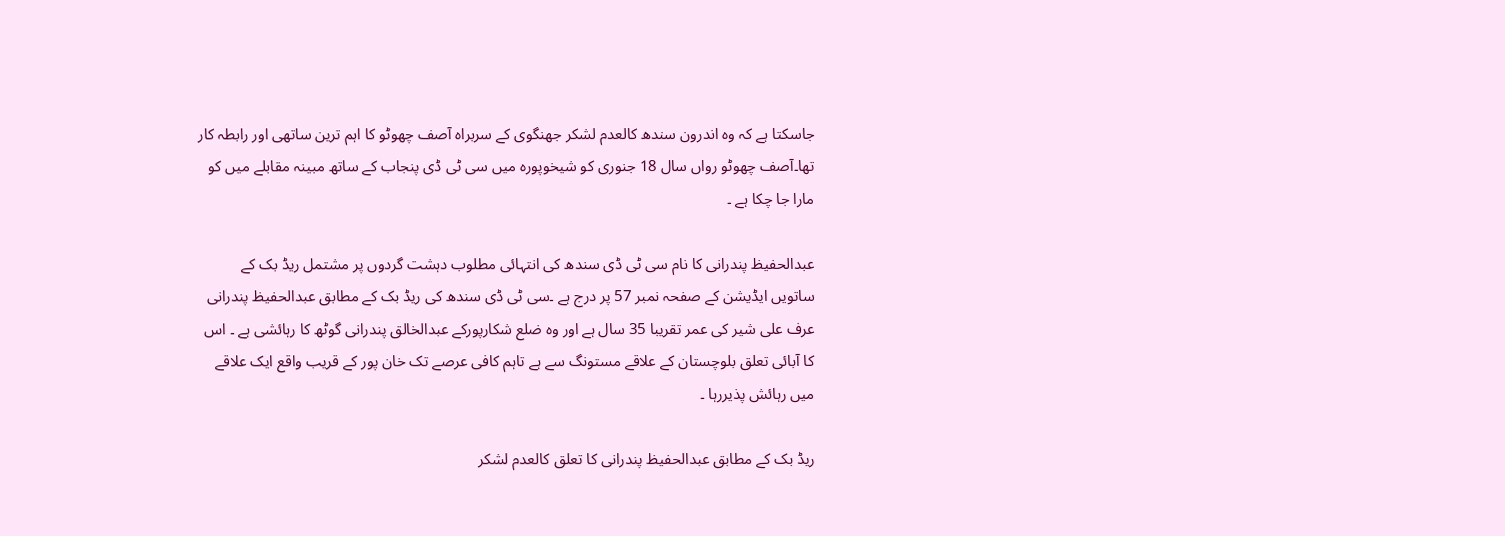جاسکتا ہے کہ وہ اندرون سندھ کالعدم لشکر جھنگوی کے سربراہ آصف چھوٹو کا اہم ترین ساتھی اور رابطہ کار تھا۔آصف چھوٹو رواں سال 18 جنوری کو شیخوپورہ میں سی ٹی ڈی پنجاب کے ساتھ مبینہ مقابلے میں کو مارا جا چکا ہے ۔

عبدالحفیظ پندرانی کا نام سی ٹی ڈی سندھ کی انتہائی مطلوب دہشت گردوں پر مشتمل ریڈ بک کے ساتویں ایڈیشن کے صفحہ نمبر 57 پر درج ہے ۔سی ٹی ڈی سندھ کی ریڈ بک کے مطابق عبدالحفیظ پندرانی عرف علی شیر کی عمر تقریبا 35 سال ہے اور وہ ضلع شکارپورکے عبدالخالق پندرانی گوٹھ کا رہائشی ہے ۔ اس کا آبائی تعلق بلوچستان کے علاقے مستونگ سے ہے تاہم کافی عرصے تک خان پور کے قریب واقع ایک علاقے میں رہائش پذیررہا ۔

ریڈ بک کے مطابق عبدالحفیظ پندرانی کا تعلق کالعدم لشکر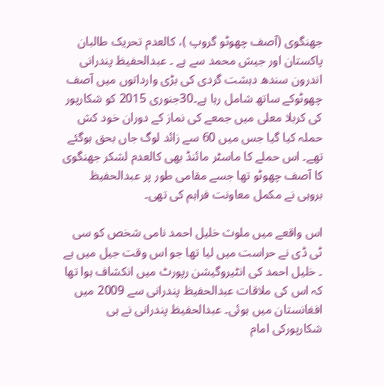جھنگوی (آصف چھوٹو گروپ )، کالعدم تحریک طالبان پاکستان اور جیش محمد سے ہے ۔ عبدالحفیظ پندرانی اندرون سندھ دہشت گردی کی بڑی وارداتوں میں آصف چھوٹوکے ساتھ شامل رہا ہے۔30جنوری 2015 کو شکارپور کی کربلا معلی میں جمعے کی نماز کے دوران خود کش حملہ کیا گیا جس میں 60 سے زائد لوگ جاں بحق ہوگئے تھے۔ اس حملے کا ماسٹر مائنڈ بھی کالعدم لشکر جھنگوی کا آصف چھوٹو تھا جسے مقامی طور پر عبدالحفیظ بروہی نے مکمل معاونت فراہم کی تھی۔

اس واقعے میں ملوث خلیل احمد نامی شخص کو سی ٹی ڈی نے حراست میں لیا تھا جو اس وقت جیل میں ہے ۔ خلیل احمد کی انٹیروگیشن رپورٹ میں انکشاف ہوا تھا کہ اس کی ملاقات عبدالحفیظ پندرانی سے 2009 میں افغانستان میں ہوئی۔ عبدالحفیظ پندرانی نے ہی شکارپورکی امام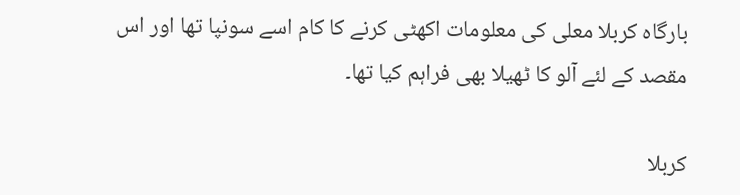بارگاہ کربلا معلی کی معلومات اکھٹی کرنے کا کام اسے سونپا تھا اور اس مقصد کے لئے آلو کا ٹھیلا بھی فراہم کیا تھا۔

کربلا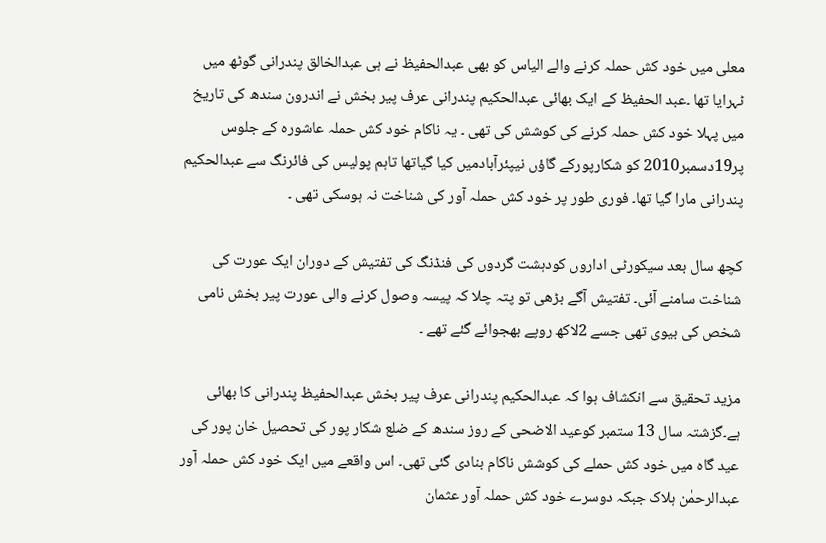معلی میں خود کش حملہ کرنے والے الیاس کو بھی عبدالحفیظ نے ہی عبدالخالق پندرانی گوٹھ میں ٹہرایا تھا ۔عبد الحفیظ کے ایک بھائی عبدالحکیم پندرانی عرف پیر بخش نے اندرون سندھ کی تاریخ میں پہلا خود کش حملہ کرنے کی کوشش کی تھی ۔ یہ ناکام خود کش حملہ عاشورہ کے جلوس پر19دسمبر2010 کو شکارپورکے گاؤں نیپئرآبادمیں کیا گیاتھا تاہم پولیس کی فائرنگ سے عبدالحکیم پندرانی مارا گیا تھا۔ فوری طور پر خود کش حملہ آور کی شناخت نہ ہوسکی تھی ۔

کچھ سال بعد سیکورٹی اداروں کودہشت گردوں کی فنڈنگ کی تفتیش کے دوران ایک عورت کی شناخت سامنے آئی۔ تفتیش آگے بڑھی تو پتہ چلا کہ پیسہ وصول کرنے والی عورت پیر بخش نامی شخص کی بیوی تھی جسے 2لاکھ روپے بھجوائے گئے تھے ۔

مزید تحقیق سے انکشاف ہوا کہ عبدالحکیم پندرانی عرف پیر بخش عبدالحفیظ پندرانی کا بھائی ہے۔گزشتہ سال 13 ستمبر کوعید الاضحی کے روز سندھ کے ضلع شکار پور کی تحصیل خان پور کی عید گاہ میں خود کش حملے کی کوشش ناکام بنادی گئی تھی۔ اس واقعے میں ایک خود کش حملہ آور عبدالرحمٰن ہلاک جبکہ دوسرے خود کش حملہ آور عثمان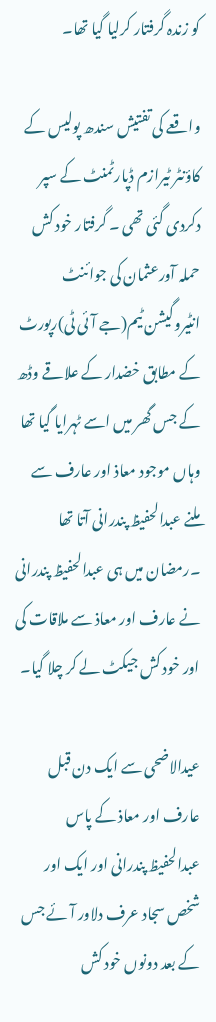کو زندہ گرفتار کرلیا گیا تھا۔

واقعے کی تفتیش سندھ پولیس کے کاؤنٹر ٹیرازم ڈپارٹمنٹ کے سپر دکردی گئی تھی ۔ گرفتار خود کش حملہ آورعثمان کی جوائنٹ انٹیروگیشن ٹیم(جے آئی ٹی)رپورٹ کے مطابق خضدار کے علاقے وڈھ کے جس گھر میں اسے ٹہرایا گیا تھا وہاں موجود معاذ اور عارف سے ملنے عبدالحفیظ پندرانی آتا تھا ۔رمضان میں ہی عبدالحفیظ پندرانی نے عارف اور معاذ سے ملاقات کی اور خود کش جیکٹ لے کر چلا گیا۔

عیدالاضحی سے ایک دن قبل عارف اور معاذ کے پاس عبدالحفیظ پندرانی اور ایک اور شخص سجاد عرف دلاور آئے جس کے بعد دونوں خود کش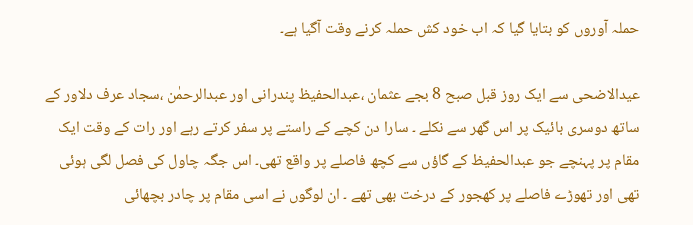حملہ آوروں کو بتایا گیا کہ اب خود کش حملہ کرنے وقت آگیا ہے۔

عیدالاضحی سے ایک روز قبل صبح 8 بجے عثمان ،عبدالحفیظ پندرانی اور عبدالرحمٰن ،سجاد عرف دلاور کے ساتھ دوسری بائیک پر اس گھر سے نکلے ۔ سارا دن کچے کے راستے پر سفر کرتے رہے اور رات کے وقت ایک مقام پر پہنچے جو عبدالحفیظ کے گاؤں سے کچھ فاصلے پر واقع تھی۔ اس جگہ چاول کی فصل لگی ہوئی تھی اور تھوڑے فاصلے پر کھجور کے درخت بھی تھے ۔ ان لوگوں نے اسی مقام پر چادر بچھائی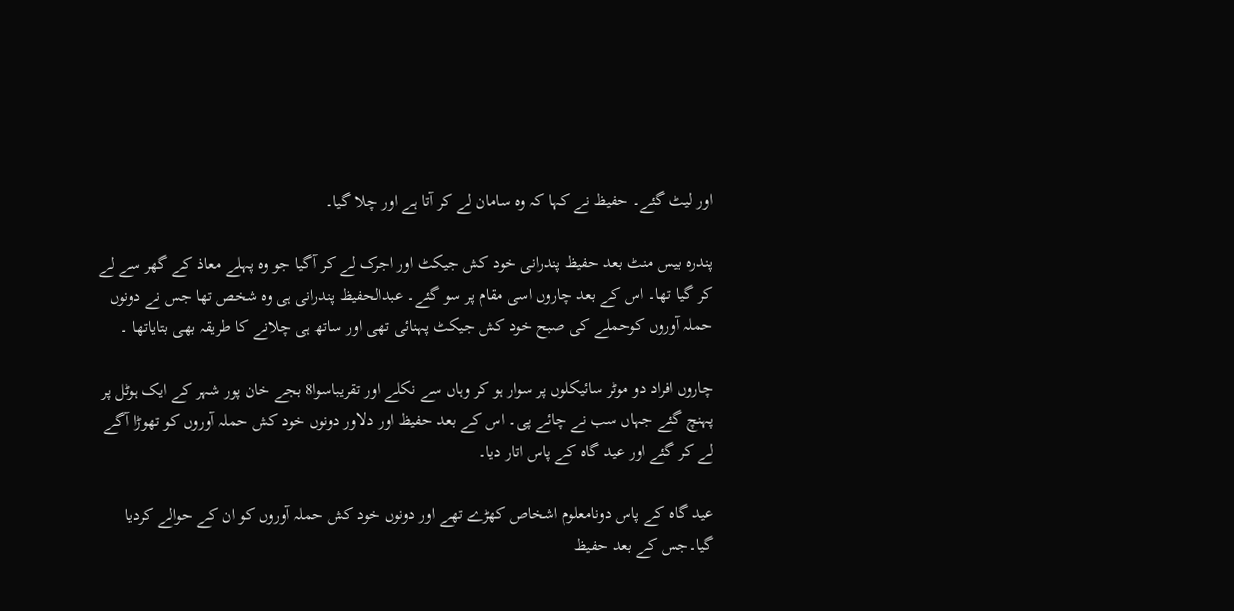اور لیٹ گئے۔ حفیظ نے کہا کہ وہ سامان لے کر آتا ہے اور چلا گیا۔

پندرہ بیس منٹ بعد حفیظ پندرانی خود کش جیکٹ اور اجرک لے کر آگیا جو وہ پہلے معاذ کے گھر سے لے کر گیا تھا۔ اس کے بعد چاروں اسی مقام پر سو گئے۔ عبدالحفیظ پندرانی ہی وہ شخص تھا جس نے دونوں حملہ آوروں کوحملے کی صبح خود کش جیکٹ پہنائی تھی اور ساتھ ہی چلانے کا طریقہ بھی بتایاتھا ۔

چاروں افراد دو موٹر سائیکلوں پر سوار ہو کر وہاں سے نکلے اور تقریباسوا8 بجے خان پور شہر کے ایک ہوٹل پر پہنچ گئے جہاں سب نے چائے پی۔ اس کے بعد حفیظ اور دلاور دونوں خود کش حملہ آوروں کو تھوڑا آگے لے کر گئے اور عید گاہ کے پاس اتار دیا۔

عید گاہ کے پاس دونامعلوم اشخاص کھڑے تھے اور دونوں خود کش حملہ آوروں کو ان کے حوالے کردیا گیا۔جس کے بعد حفیظ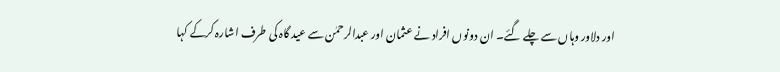اور دلاور وہاں سے چلے گئے۔ ان دونوں افراد نے عثمان اور عبدالرحمٰن سے عید گاہ کی طرف اشارہ کرکے کہا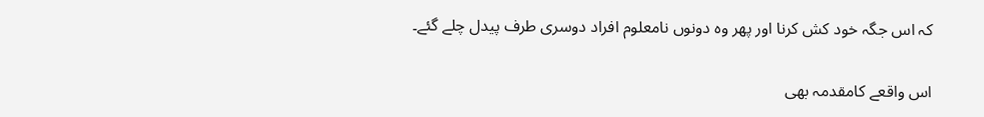کہ اس جگہ خود کش کرنا اور پھر وہ دونوں نامعلوم افراد دوسری طرف پیدل چلے گئے۔

اس واقعے کامقدمہ بھی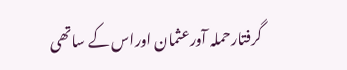گرفتارحملہ آورعثمان اوراس کے ساتھی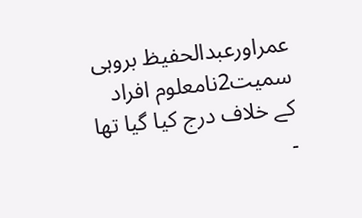عمراورعبدالحفیظ بروہی سمیت2نامعلوم افراد کے خلاف درج کیا گیا تھا ۔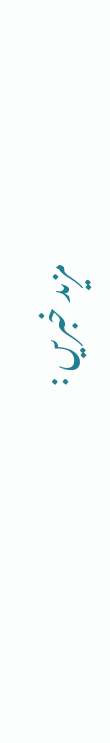مزید خبریں :